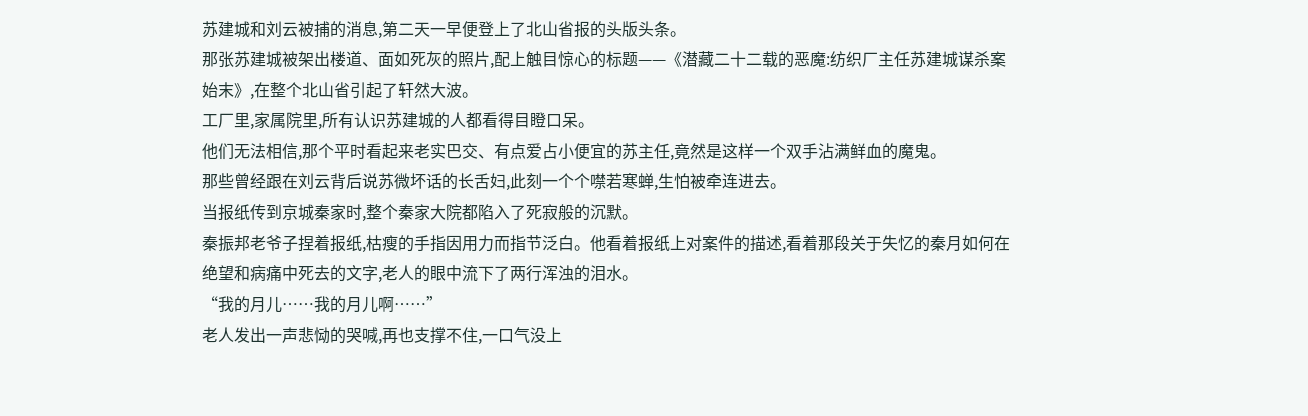苏建城和刘云被捕的消息,第二天一早便登上了北山省报的头版头条。
那张苏建城被架出楼道、面如死灰的照片,配上触目惊心的标题——《潜藏二十二载的恶魔:纺织厂主任苏建城谋杀案始末》,在整个北山省引起了轩然大波。
工厂里,家属院里,所有认识苏建城的人都看得目瞪口呆。
他们无法相信,那个平时看起来老实巴交、有点爱占小便宜的苏主任,竟然是这样一个双手沾满鲜血的魔鬼。
那些曾经跟在刘云背后说苏微坏话的长舌妇,此刻一个个噤若寒蝉,生怕被牵连进去。
当报纸传到京城秦家时,整个秦家大院都陷入了死寂般的沉默。
秦振邦老爷子捏着报纸,枯瘦的手指因用力而指节泛白。他看着报纸上对案件的描述,看着那段关于失忆的秦月如何在绝望和病痛中死去的文字,老人的眼中流下了两行浑浊的泪水。
“我的月儿……我的月儿啊……”
老人发出一声悲恸的哭喊,再也支撑不住,一口气没上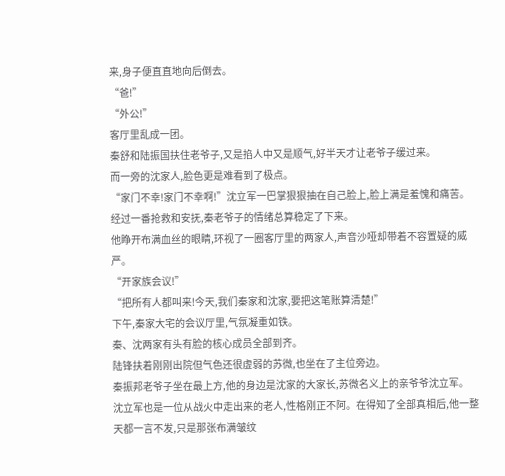来,身子便直直地向后倒去。
“爸!”
“外公!”
客厅里乱成一团。
秦舒和陆振国扶住老爷子,又是掐人中又是顺气,好半天才让老爷子缓过来。
而一旁的沈家人,脸色更是难看到了极点。
“家门不幸!家门不幸啊!”沈立军一巴掌狠狠抽在自己脸上,脸上满是羞愧和痛苦。
经过一番抢救和安抚,秦老爷子的情绪总算稳定了下来。
他睁开布满血丝的眼睛,环视了一圈客厅里的两家人,声音沙哑却带着不容置疑的威严。
“开家族会议!”
“把所有人都叫来!今天,我们秦家和沈家,要把这笔账算清楚!”
下午,秦家大宅的会议厅里,气氛凝重如铁。
秦、沈两家有头有脸的核心成员全部到齐。
陆锋扶着刚刚出院但气色还很虚弱的苏微,也坐在了主位旁边。
秦振邦老爷子坐在最上方,他的身边是沈家的大家长,苏微名义上的亲爷爷沈立军。
沈立军也是一位从战火中走出来的老人,性格刚正不阿。在得知了全部真相后,他一整天都一言不发,只是那张布满皱纹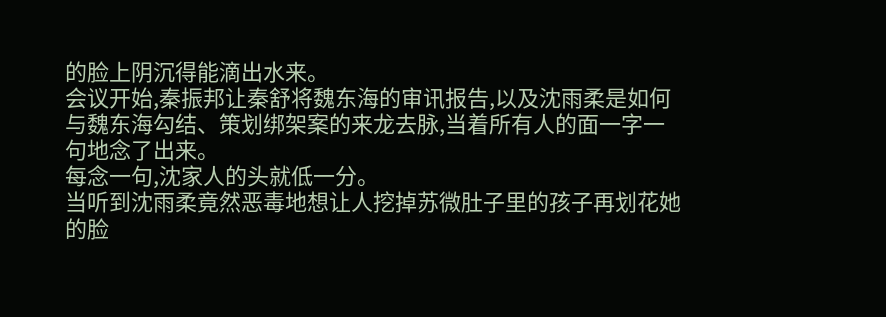的脸上阴沉得能滴出水来。
会议开始,秦振邦让秦舒将魏东海的审讯报告,以及沈雨柔是如何与魏东海勾结、策划绑架案的来龙去脉,当着所有人的面一字一句地念了出来。
每念一句,沈家人的头就低一分。
当听到沈雨柔竟然恶毒地想让人挖掉苏微肚子里的孩子再划花她的脸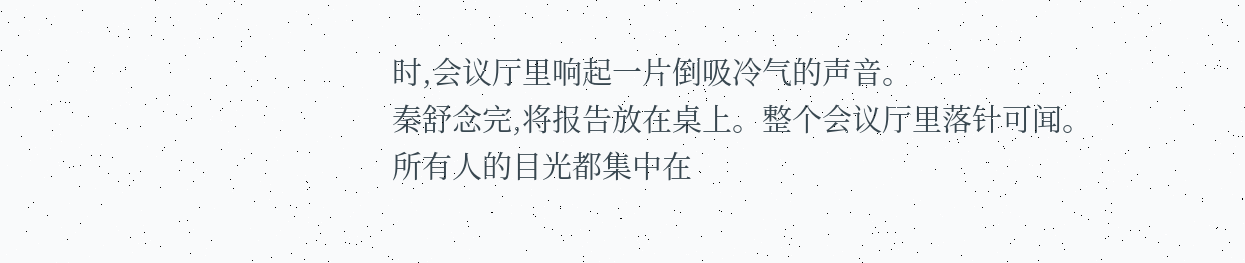时,会议厅里响起一片倒吸冷气的声音。
秦舒念完,将报告放在桌上。整个会议厅里落针可闻。
所有人的目光都集中在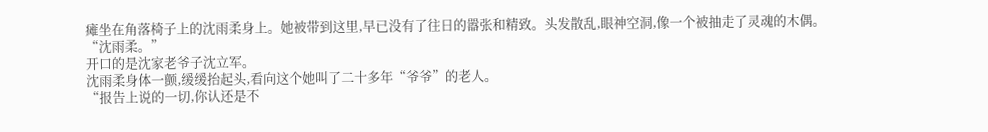瘫坐在角落椅子上的沈雨柔身上。她被带到这里,早已没有了往日的嚣张和精致。头发散乱,眼神空洞,像一个被抽走了灵魂的木偶。
“沈雨柔。”
开口的是沈家老爷子沈立军。
沈雨柔身体一颤,缓缓抬起头,看向这个她叫了二十多年“爷爷”的老人。
“报告上说的一切,你认还是不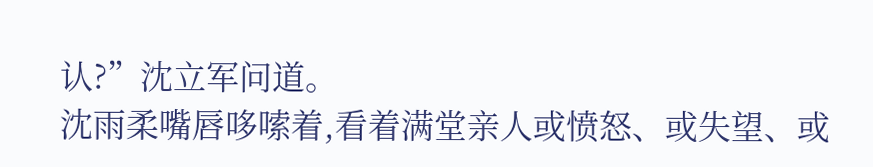认?”沈立军问道。
沈雨柔嘴唇哆嗦着,看着满堂亲人或愤怒、或失望、或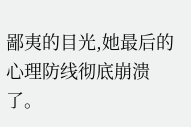鄙夷的目光,她最后的心理防线彻底崩溃了。